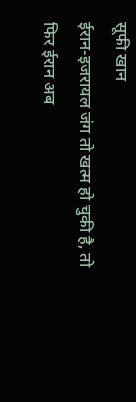सूफी खान
ईरान-इजरायल जंग तो खत्म हो चुकी है, तो फिर ईरान अब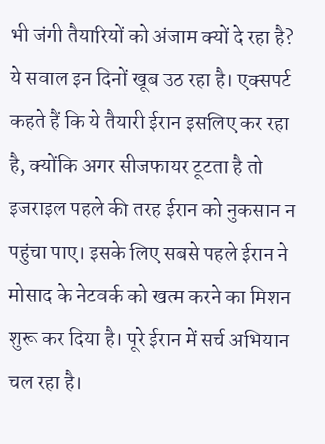भी जंगी तैयारियों को अंजाम क्यों दे रहा है? ये सवाल इन दिनों खूब उठ रहा है। एक्सपर्ट कहते हैं कि ये तैयारी ईरान इसलिए कर रहा है, क्योंकि अगर सीजफायर टूटता है तो इजराइल पहले की तरह ईरान को नुकसान न पहुंचा पाए। इसके लिए सबसे पहले ईरान ने मोसाद के नेटवर्क को खत्म करने का मिशन शुरू कर दिया है। पूरे ईरान में सर्च अभियान चल रहा है।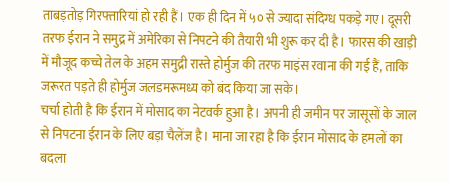ताबड़तोड़ गिरफ्तारियां हो रही हैं। एक ही दिन में ५० से ज्यादा संदिग्ध पकड़े गए। दूसरी तरफ ईरान ने समुद्र में अमेरिका से निपटने की तैयारी भी शुरू कर दी है। फारस की खाड़ी में मौजूद कच्चे तेल के अहम समुद्री रास्ते होर्मुज की तरफ माइंस रवाना की गई हैं, ताकि जरूरत पड़ते ही होर्मुज जलडमरूमध्य को बंद किया जा सके।
चर्चा होती है कि ईरान में मोसाद का नेटवर्क हुआ है। अपनी ही जमीन पर जासूसों के जाल से निपटना ईरान के लिए बड़ा चैलेंज है। माना जा रहा है कि ईरान मोसाद के हमलों का बदला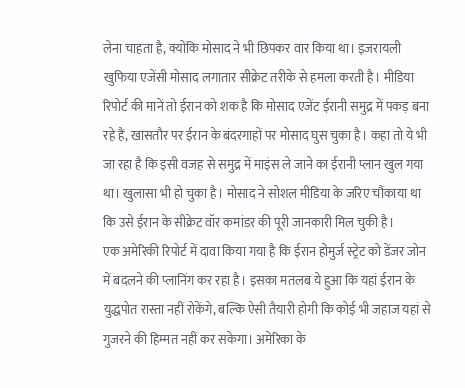लेना चाहता है, क्योंकि मोसाद ने भी छिपकर वार किया था। इजरायली खुफिया एजेंसी मोसाद लगातार सीक्रेट तरीके से हमला करती है। मीडिया रिपोर्ट की मानें तो ईरान को शक है कि मोसाद एजेंट ईरानी समुद्र में पकड़ बना रहे हैं, खासतौर पर ईरान के बंदरगाहों पर मोसाद घुस चुका है। कहा तो ये भी जा रहा है कि इसी वजह से समुद्र में माइंस ले जाने का ईरानी प्लान खुल गया था। खुलासा भी हो चुका है। मोसाद ने सोशल मीडिया के जरिए चौंकाया था कि उसे ईरान के सीक्रेट वॉर कमांडर की पूरी जानकारी मिल चुकी है।
एक अमेरिकी रिपोर्ट में दावा किया गया है कि ईरान होमुर्ज स्ट्रेट को डेंजर जोन में बदलने की प्लानिंग कर रहा है। इसका मतलब ये हुआ कि यहां ईरान के युद्धपोत रास्ता नहीं रोकेंगे, बल्कि ऐसी तैयारी होगी कि कोई भी जहाज यहां से गुजरने की हिम्मत नहीं कर सकेगा। अमेरिका के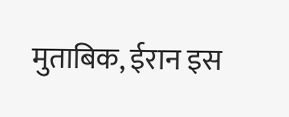मुताबिक, ईरान इस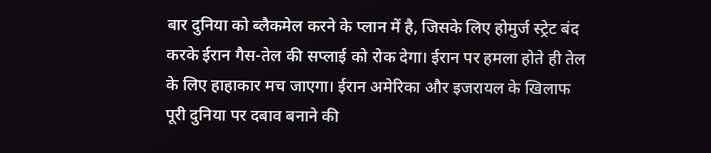बार दुनिया को ब्लैकमेल करने के प्लान में है, जिसके लिए होमुर्ज स्ट्रेट बंद करके ईरान गैस-तेल की सप्लाई को रोक देगा। ईरान पर हमला होते ही तेल के लिए हाहाकार मच जाएगा। ईरान अमेरिका और इजरायल के खिलाफ पूरी दुनिया पर दबाव बनाने की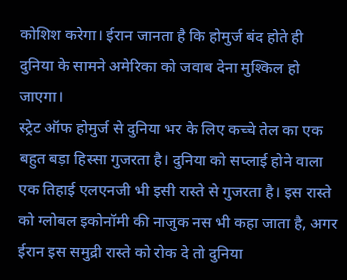कोशिश करेगा। ईरान जानता है कि होमुर्ज बंद होते ही दुनिया के सामने अमेरिका को जवाब देना मुश्किल हो जाएगा।
स्ट्रेट ऑफ होमुर्ज से दुनिया भर के लिए कच्चे तेल का एक बहुत बड़ा हिस्सा गुजरता है। दुनिया को सप्लाई होने वाला एक तिहाई एलएनजी भी इसी रास्ते से गुजरता है। इस रास्ते को ग्लोबल इकोनॉमी की नाजुक नस भी कहा जाता है, अगर ईरान इस समुद्री रास्ते को रोक दे तो दुनिया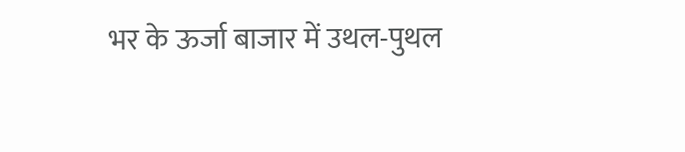भर के ऊर्जा बाजार में उथल-पुथल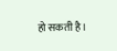हो सकती है।